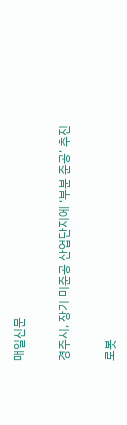매일신문

경주시, 장기 미준공 산업단지에 ‘부분 준공’ 추진

로봇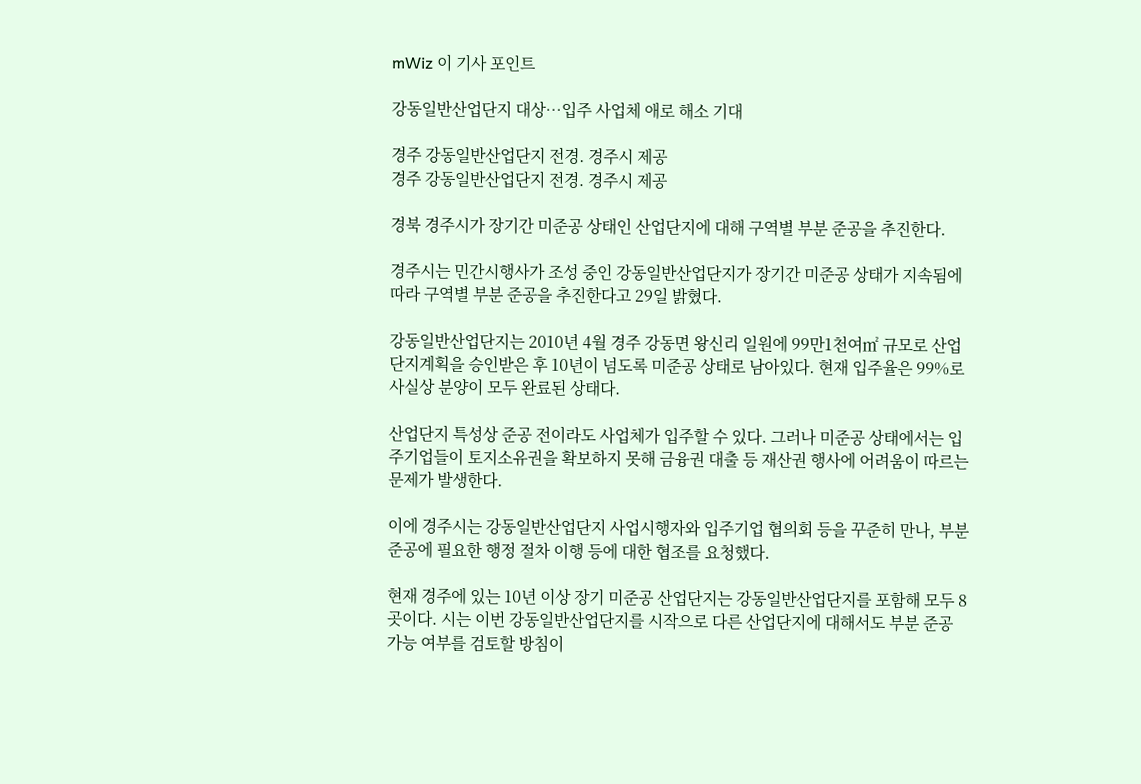mWiz 이 기사 포인트

강동일반산업단지 대상…입주 사업체 애로 해소 기대

경주 강동일반산업단지 전경. 경주시 제공
경주 강동일반산업단지 전경. 경주시 제공

경북 경주시가 장기간 미준공 상태인 산업단지에 대해 구역별 부분 준공을 추진한다.

경주시는 민간시행사가 조성 중인 강동일반산업단지가 장기간 미준공 상태가 지속됨에 따라 구역별 부분 준공을 추진한다고 29일 밝혔다.

강동일반산업단지는 2010년 4월 경주 강동면 왕신리 일원에 99만1천여㎡ 규모로 산업단지계획을 승인받은 후 10년이 넘도록 미준공 상태로 남아있다. 현재 입주율은 99%로 사실상 분양이 모두 완료된 상태다.

산업단지 특성상 준공 전이라도 사업체가 입주할 수 있다. 그러나 미준공 상태에서는 입주기업들이 토지소유권을 확보하지 못해 금융권 대출 등 재산권 행사에 어려움이 따르는 문제가 발생한다.

이에 경주시는 강동일반산업단지 사업시행자와 입주기업 협의회 등을 꾸준히 만나, 부분 준공에 필요한 행정 절차 이행 등에 대한 협조를 요청했다.

현재 경주에 있는 10년 이상 장기 미준공 산업단지는 강동일반산업단지를 포함해 모두 8곳이다. 시는 이번 강동일반산업단지를 시작으로 다른 산업단지에 대해서도 부분 준공 가능 여부를 검토할 방침이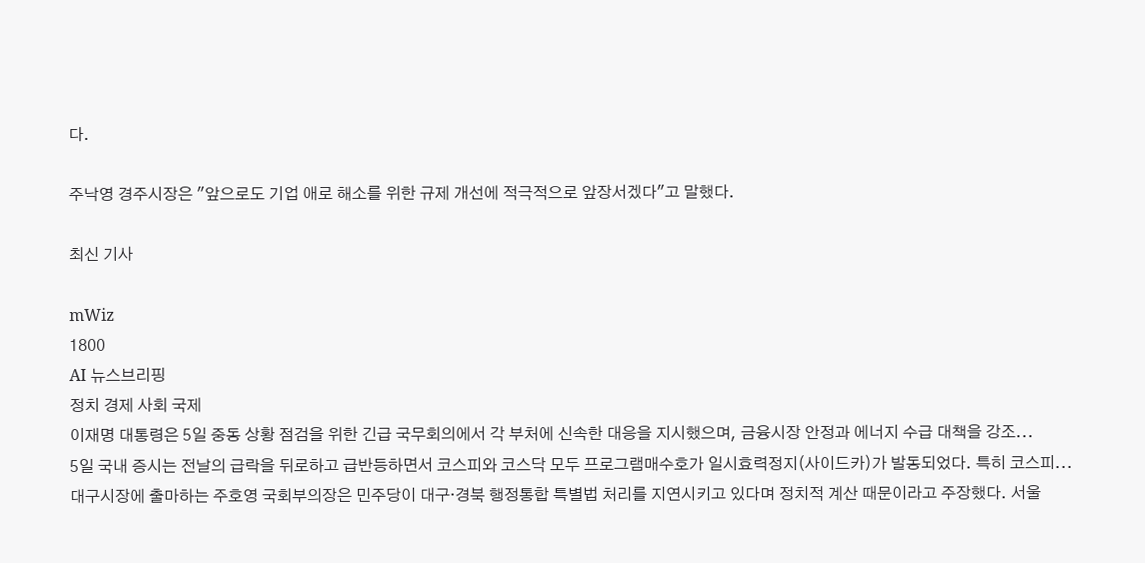다.

주낙영 경주시장은 "앞으로도 기업 애로 해소를 위한 규제 개선에 적극적으로 앞장서겠다"고 말했다.

최신 기사

mWiz
1800
AI 뉴스브리핑
정치 경제 사회 국제
이재명 대통령은 5일 중동 상황 점검을 위한 긴급 국무회의에서 각 부처에 신속한 대응을 지시했으며, 금융시장 안정과 에너지 수급 대책을 강조...
5일 국내 증시는 전날의 급락을 뒤로하고 급반등하면서 코스피와 코스닥 모두 프로그램매수호가 일시효력정지(사이드카)가 발동되었다. 특히 코스피...
대구시장에 출마하는 주호영 국회부의장은 민주당이 대구·경북 행정통합 특별법 처리를 지연시키고 있다며 정치적 계산 때문이라고 주장했다. 서울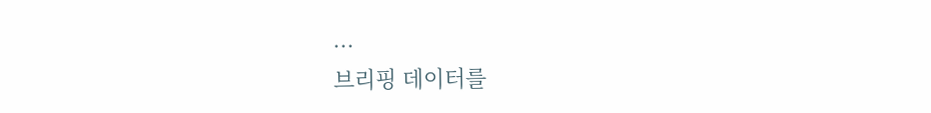...
브리핑 데이터를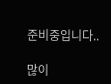준비중입니다..

많이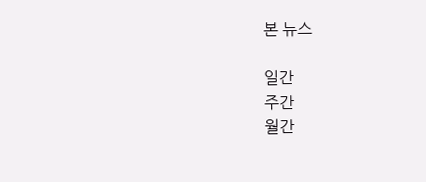본 뉴스

일간
주간
월간